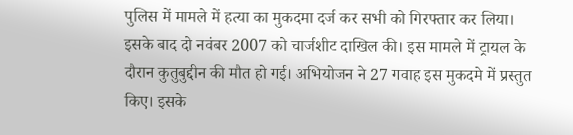पुलिस में मामले में हत्या का मुकदमा दर्ज कर सभी को गिरफ्तार कर लिया। इसके बाद दो नवंबर 2007 को चार्जशीट दाखिल की। इस मामले में ट्रायल के दौरान कुतुबुद्दीन की मौत हो गई। अभियोजन ने 27 गवाह इस मुकदमे में प्रस्तुत किए। इसके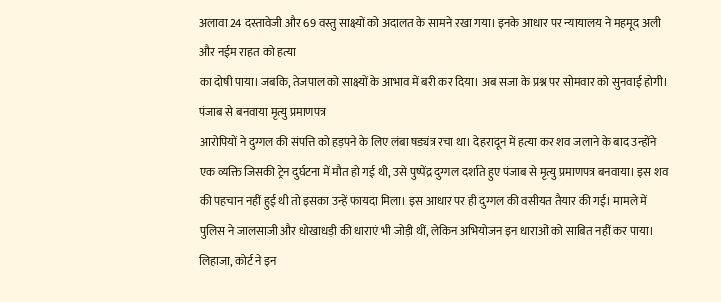अलावा 24 दस्तावेजी और 69 वस्तु साक्ष्यों को अदालत के सामने रखा गया। इनके आधार पर न्यायालय ने महमूद अली और नईम राहत को हत्या
का दोषी पाया। जबकि, तेजपाल को साक्ष्यों के आभाव में बरी कर दिया। अब सजा के प्रश्न पर सोमवार को सुनवाई होगी।
पंजाब से बनवाया मृत्यु प्रमाणपत्र
आरोपियों ने दुग्गल की संपत्ति को हड़पने के लिए लंबा षड्यंत्र रचा था। देहरादून में हत्या कर शव जलाने के बाद उन्होंने एक व्यक्ति जिसकी ट्रेन दुर्घटना में मौत हो गई थी, उसे पुष्पेंद्र दुग्गल दर्शाते हुए पंजाब से मृत्यु प्रमाणपत्र बनवाया। इस शव की पहचान नहीं हुई थी तो इसका उन्हें फायदा मिला। इस आधार पर ही दुग्गल की वसीयत तैयार की गई। मामले में पुलिस ने जालसाजी और धोखाधड़ी की धाराएं भी जोड़ी थीं, लेकिन अभियोजन इन धाराओं को साबित नहीं कर पाया। लिहाजा, कोर्ट ने इन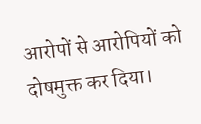आरोपों से आरोपियों को दोषमुक्त कर दिया।